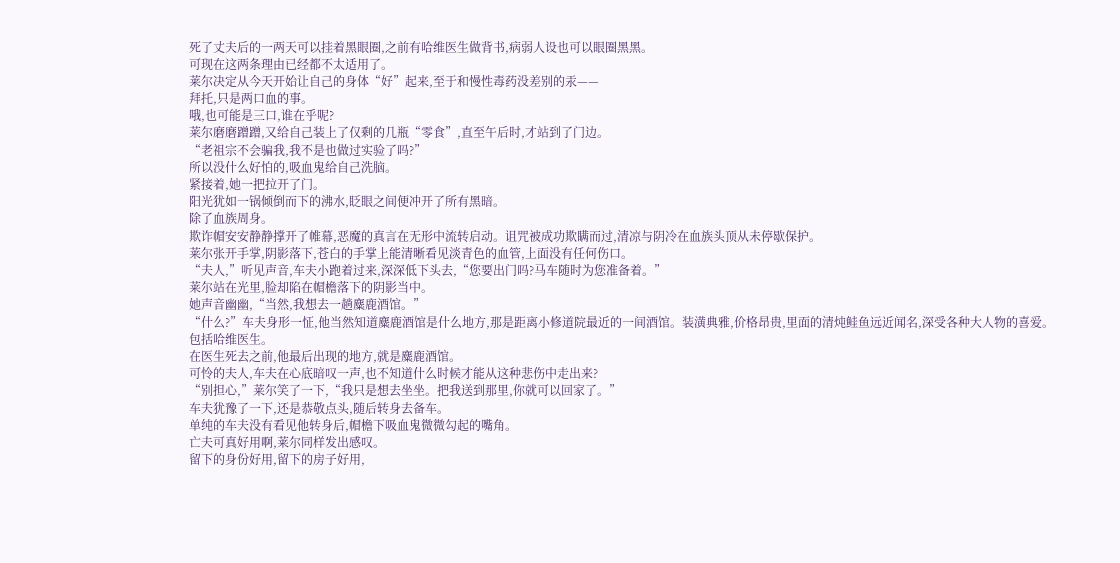死了丈夫后的一两天可以挂着黑眼圈,之前有哈维医生做背书,病弱人设也可以眼圈黑黑。
可现在这两条理由已经都不太适用了。
莱尔决定从今天开始让自己的身体“好”起来,至于和慢性毒药没差别的汞——
拜托,只是两口血的事。
哦,也可能是三口,谁在乎呢?
莱尔磨磨蹭蹭,又给自己装上了仅剩的几瓶“零食”,直至午后时,才站到了门边。
“老祖宗不会骗我,我不是也做过实验了吗?”
所以没什么好怕的,吸血鬼给自己洗脑。
紧接着,她一把拉开了门。
阳光犹如一锅倾倒而下的沸水,眨眼之间便冲开了所有黑暗。
除了血族周身。
欺诈帽安安静静撑开了帷幕,恶魔的真言在无形中流转启动。诅咒被成功欺瞒而过,清凉与阴冷在血族头顶从未停歇保护。
莱尔张开手掌,阴影落下,苍白的手掌上能清晰看见淡青色的血管,上面没有任何伤口。
“夫人,”听见声音,车夫小跑着过来,深深低下头去,“您要出门吗?马车随时为您准备着。”
莱尔站在光里,脸却陷在帽檐落下的阴影当中。
她声音幽幽,“当然,我想去一趟麋鹿酒馆。”
“什么?”车夫身形一怔,他当然知道麋鹿酒馆是什么地方,那是距离小修道院最近的一间酒馆。装潢典雅,价格昂贵,里面的清炖鲑鱼远近闻名,深受各种大人物的喜爱。
包括哈维医生。
在医生死去之前,他最后出现的地方,就是麋鹿酒馆。
可怜的夫人,车夫在心底暗叹一声,也不知道什么时候才能从这种悲伤中走出来?
“别担心,”莱尔笑了一下,“我只是想去坐坐。把我送到那里,你就可以回家了。”
车夫犹豫了一下,还是恭敬点头,随后转身去备车。
单纯的车夫没有看见他转身后,帽檐下吸血鬼微微勾起的嘴角。
亡夫可真好用啊,莱尔同样发出感叹。
留下的身份好用,留下的房子好用,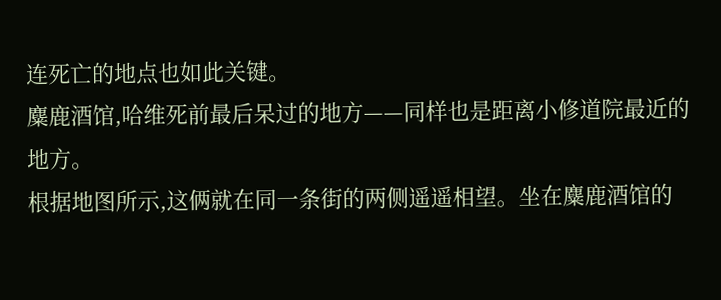连死亡的地点也如此关键。
麋鹿酒馆,哈维死前最后呆过的地方——同样也是距离小修道院最近的地方。
根据地图所示,这俩就在同一条街的两侧遥遥相望。坐在麋鹿酒馆的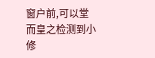窗户前,可以堂而皇之检测到小修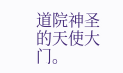道院神圣的天使大门。